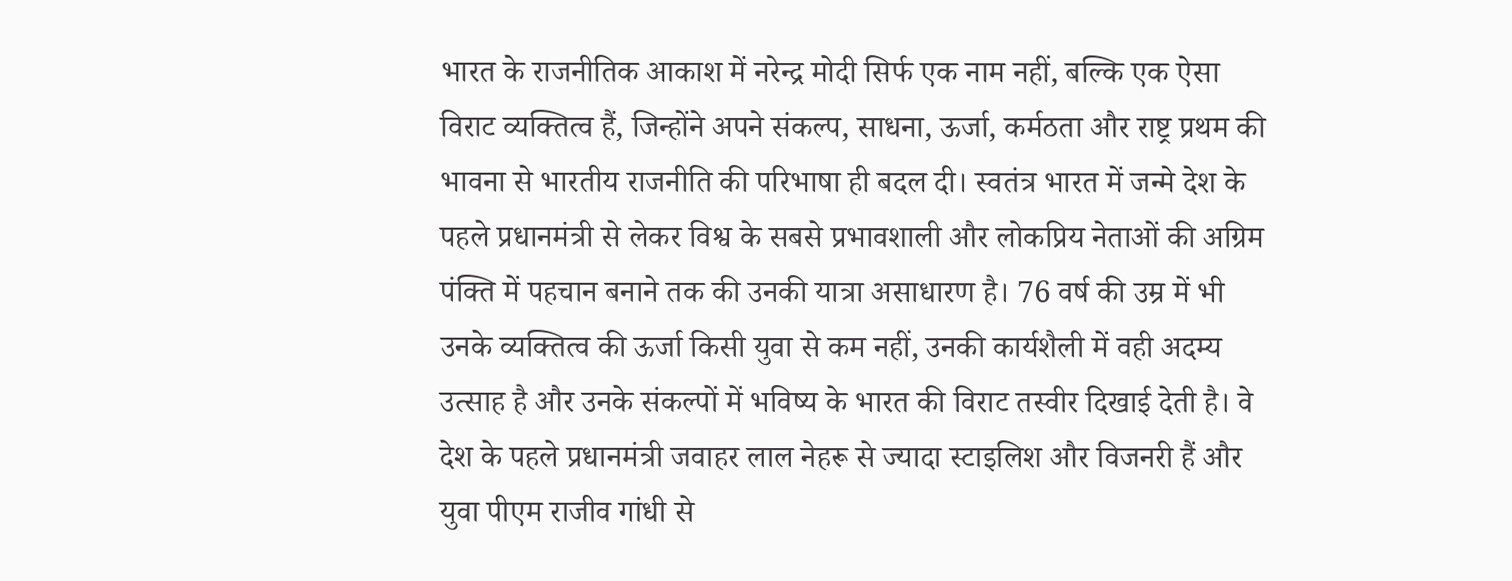भारत के राजनीतिक आकाश में नरेन्द्र मोदी सिर्फ एक नाम नहीं, बल्कि एक ऐसा विराट व्यक्तित्व हैं, जिन्होंने अपने संकल्प, साधना, ऊर्जा, कर्मठता और राष्ट्र प्रथम की भावना से भारतीय राजनीति की परिभाषा ही बदल दी। स्वतंत्र भारत में जन्मे देश के पहले प्रधानमंत्री से लेकर विश्व के सबसे प्रभावशाली और लोकप्रिय नेताओं की अग्रिम पंक्ति में पहचान बनाने तक की उनकी यात्रा असाधारण है। 76 वर्ष की उम्र में भी उनके व्यक्तित्व की ऊर्जा किसी युवा से कम नहीं, उनकी कार्यशैली में वही अदम्य उत्साह है और उनके संकल्पों में भविष्य के भारत की विराट तस्वीर दिखाई देती है। वे देश के पहले प्रधानमंत्री जवाहर लाल नेहरू से ज्यादा स्टाइलिश और विजनरी हैं और युवा पीएम राजीव गांधी से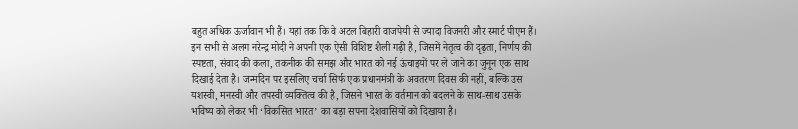बहुत अधिक ऊर्जावान भी हैं। यहां तक कि वे अटल बिहारी वाजपेयी से ज्यादा विजनरी और स्मार्ट पीएम हैं। इन सभी से अलग नरेन्द्र मोदी ने अपनी एक ऐसी विशिष्ट शैली गढ़ी है, जिसमें नेतृत्व की दृढ़ता, निर्णय की स्पष्टता, संवाद की कला, तकनीक की समझ और भारत को नई ऊंचाइयों पर ले जाने का जुनून एक साथ दिखाई देता है। जन्मदिन पर इसलिए चर्चा सिर्फ एक प्रधानमंत्री के अवतरण दिवस की नहीं, बल्कि उस यशस्वी, मनस्वी और तपस्वी व्यक्तित्व की है, जिसने भारत के वर्तमान को बदलने के साथ-साथ उसके भविष्य को लेकर भी ‘विकसित भारत’ का बड़ा सपना देशवासियों को दिखाया है।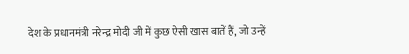देश के प्रधानमंत्री नरेन्द्र मोदी जी में कुछ ऐसी खास बातें हैं, जो उन्हें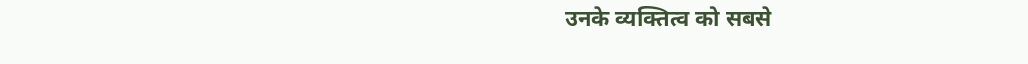उनके व्यक्तित्व को सबसे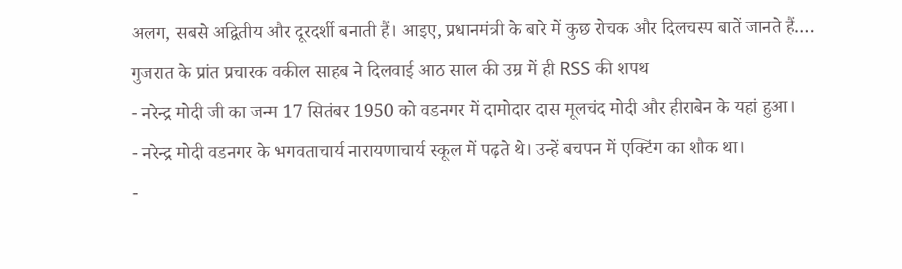अलग, सबसे अद्वितीय और दूरदर्शी बनाती हैं। आइए, प्रधानमंत्री के बारे में कुछ रोचक और दिलचस्प बातें जानते हैं….
गुजरात के प्रांत प्रचारक वकील साहब ने दिलवाई आठ साल की उम्र में ही RSS की शपथ
- नरेन्द्र मोदी जी का जन्म 17 सितंबर 1950 को वडनगर में दामोदार दास मूलचंद मोदी और हीराबेन के यहां हुआ।
- नरेन्द्र मोदी वडनगर के भगवताचार्य नारायणाचार्य स्कूल में पढ़ते थे। उन्हें बचपन में एक्टिंग का शौक था।
-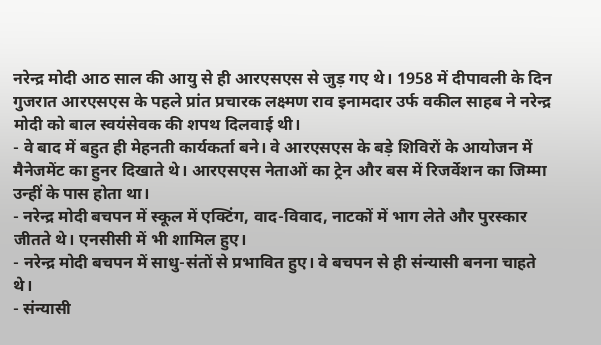नरेन्द्र मोदी आठ साल की आयु से ही आरएसएस से जुड़ गए थे। 1958 में दीपावली के दिन गुजरात आरएसएस के पहले प्रांत प्रचारक लक्ष्मण राव इनामदार उर्फ वकील साहब ने नरेन्द्र मोदी को बाल स्वयंसेवक की शपथ दिलवाई थी।
- वे बाद में बहुत ही मेहनती कार्यकर्ता बने। वे आरएसएस के बड़े शिविरों के आयोजन में मैनेजमेंट का हुनर दिखाते थे। आरएसएस नेताओं का ट्रेन और बस में रिजर्वेशन का जिम्मा उन्हीं के पास होता था।
- नरेन्द्र मोदी बचपन में स्कूल में एक्टिंग, वाद-विवाद, नाटकों में भाग लेते और पुरस्कार जीतते थे। एनसीसी में भी शामिल हुए।
- नरेन्द्र मोदी बचपन में साधु-संतों से प्रभावित हुए। वे बचपन से ही संन्यासी बनना चाहते थे।
- संन्यासी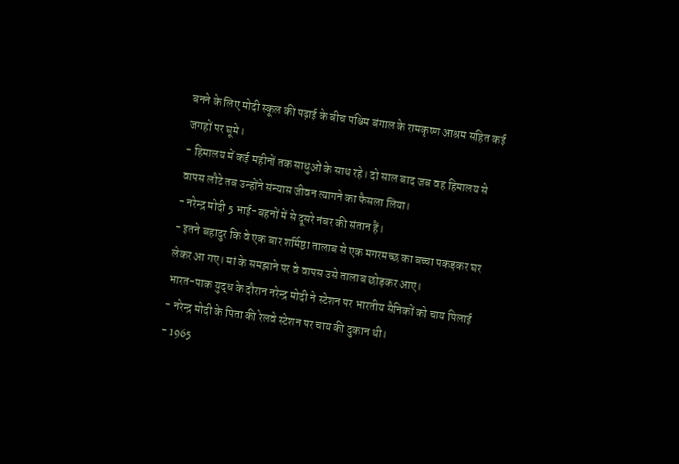बनने के लिए मोदी स्कूल की पढ़ाई के बीच पश्चिम बंगाल के रामकृष्ण आश्रम सहित कई जगहों पर घूमे।
- हिमालय में कई महीनों तक साधुओं के साथ रहे। दो साल बाद जब वह हिमालय से वापस लौटे तब उन्होंने संन्यास जीवन त्यागने का फैसला लिया।
- नरेन्द्र मोदी 5 भाई-बहनों में से दूसरे नंबर की संतान हैं।
- इतने बहादुर कि वे एक बार शर्मिष्ठा तालाब से एक मगरमच्छ का बच्चा पकड़कर घर लेकर आ गए। मां के समझाने पर वे वापस उसे तालाब छोड़कर आए।
भारत-पाक युद्ध के दौरान नरेन्द्र मोदी ने स्टेशन पर भारतीय सैनिकों को चाय पिलाई
- नरेन्द्र मोदी के पिता की रेलवे स्टेशन पर चाय की दुकान थी।
- 1965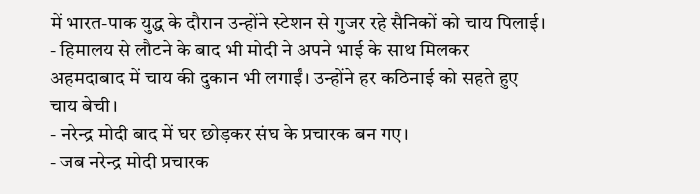में भारत-पाक युद्ध के दौरान उन्होंने स्टेशन से गुजर रहे सैनिकों को चाय पिलाई।
- हिमालय से लौटने के बाद भी मोदी ने अपने भाई के साथ मिलकर अहमदाबाद में चाय की दुकान भी लगाईं। उन्होंने हर कठिनाई को सहते हुए चाय बेची।
- नरेन्द्र मोदी बाद में घर छोड़कर संघ के प्रचारक बन गए।
- जब नरेन्द्र मोदी प्रचारक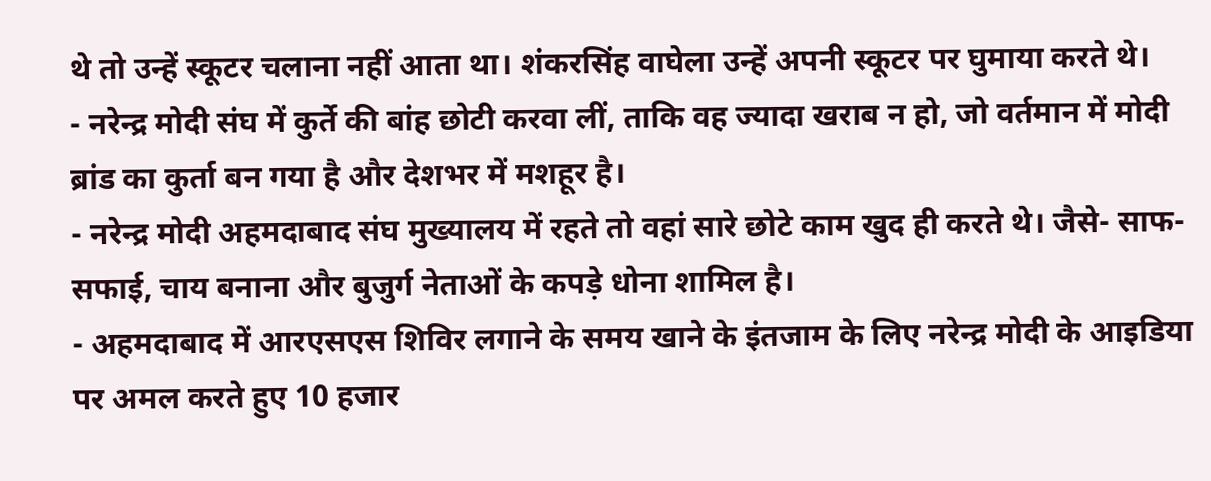थे तो उन्हें स्कूटर चलाना नहीं आता था। शंकरसिंह वाघेला उन्हें अपनी स्कूटर पर घुमाया करते थे।
- नरेन्द्र मोदी संघ में कुर्ते की बांह छोटी करवा लीं, ताकि वह ज्यादा खराब न हो, जो वर्तमान में मोदी ब्रांड का कुर्ता बन गया है और देशभर में मशहूर है।
- नरेन्द्र मोदी अहमदाबाद संघ मुख्यालय में रहते तो वहां सारे छोटे काम खुद ही करते थे। जैसे- साफ-सफाई, चाय बनाना और बुजुर्ग नेताओं के कपड़े धोना शामिल है।
- अहमदाबाद में आरएसएस शिविर लगाने के समय खाने के इंतजाम के लिए नरेन्द्र मोदी के आइडिया पर अमल करते हुए 10 हजार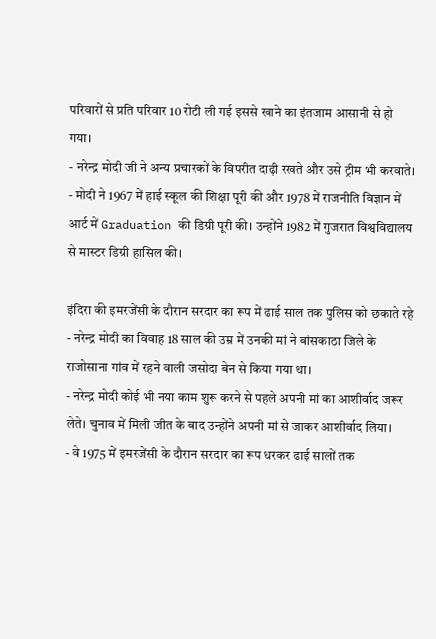परिवारों से प्रति परिवार 10 रोटी ली गई इससे खाने का इंतजाम आसानी से हो गया।
- नरेन्द्र मोदी जी ने अन्य प्रचारकों के विपरीत दाढ़ी रखते और उसे ट्रीम भी करवाते।
- मोदी ने 1967 में हाई स्कूल की शिक्षा पूरी की और 1978 में राजनीति विज्ञान में आर्ट में Graduation की डिग्री पूरी की। उन्होंने 1982 में गुजरात विश्वविद्यालय से मास्टर डिग्री हासिल की।

इंदिरा की इमरजेंसी के दौरान सरदार का रूप में ढाई साल तक पुलिस को छकाते रहे
- नरेन्द्र मोदी का विवाह 18 साल की उम्र में उनकी मां ने बांसकाठा जिले के राजोसाना गांव में रहने वाली जसोदा बेन से किया गया था।
- नरेन्द्र मोदी कोई भी नया काम शुरू करने से पहले अपनी मां का आशीर्वाद जरूर लेते। चुनाव में मिली जीत के बाद उन्होंने अपनी मां से जाकर आशीर्वाद लिया।
- वे 1975 में इमरजेंसी के दौरान सरदार का रूप धरकर ढाई सालों तक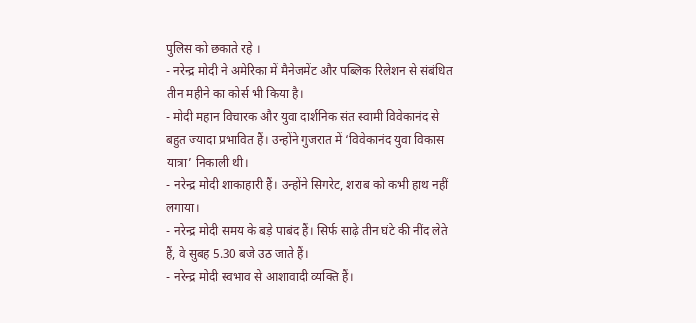पुलिस को छकाते रहे ।
- नरेन्द्र मोदी ने अमेरिका में मैनेजमेंट और पब्लिक रिलेशन से संबंधित तीन महीने का कोर्स भी किया है।
- मोदी महान विचारक और युवा दार्शनिक संत स्वामी विवेकानंद से बहुत ज्यादा प्रभावित हैं। उन्होंने गुजरात में ‘विवेकानंद युवा विकास यात्रा’ निकाली थी।
- नरेन्द्र मोदी शाकाहारी हैं। उन्होंने सिगरेट, शराब को कभी हाथ नहीं लगाया।
- नरेन्द्र मोदी समय के बड़े पाबंद हैं। सिर्फ साढ़े तीन घंटे की नींद लेते हैं, वे सुबह 5.30 बजे उठ जाते हैं।
- नरेन्द्र मोदी स्वभाव से आशावादी व्यक्ति हैं।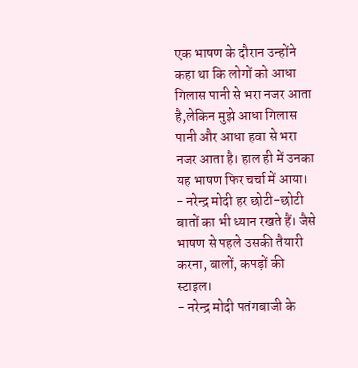एक भाषण के दौरान उन्होंने कहा था कि लोगों को आधा गिलास पानी से भरा नजर आता है,लेकिन मुझे आधा गिलास पानी और आधा हवा से भरा नजर आता है। हाल ही में उनका यह भाषण फिर चर्चा में आया।
- नरेन्द्र मोदी हर छोटी-छोटी बातों का भी ध्यान रखते हैं। जैसे भाषण से पहले उसकी तैयारी करना, बालों, कपड़ों की स्टाइल।
- नरेन्द्र मोदी पतंगबाजी के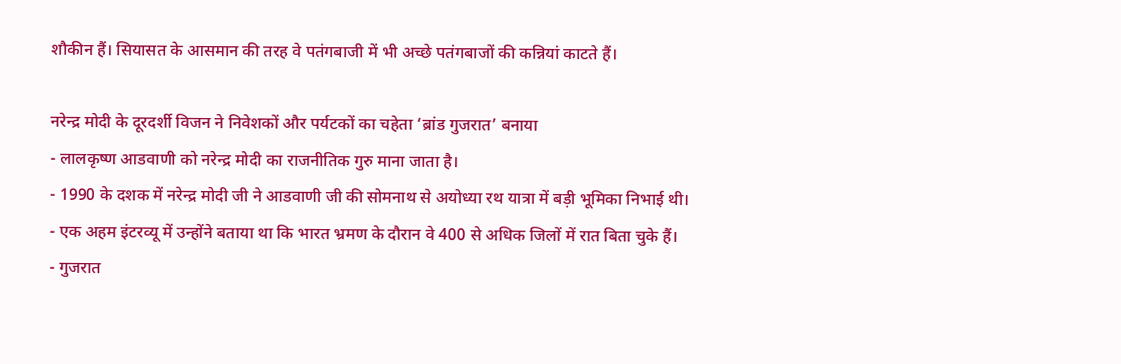शौकीन हैं। सियासत के आसमान की तरह वे पतंगबाजी में भी अच्छे पतंगबाजों की कन्नियां काटते हैं।

नरेन्द्र मोदी के दूरदर्शी विजन ने निवेशकों और पर्यटकों का चहेता ‘ब्रांड गुजरात’ बनाया
- लालकृष्ण आडवाणी को नरेन्द्र मोदी का राजनीतिक गुरु माना जाता है।
- 1990 के दशक में नरेन्द्र मोदी जी ने आडवाणी जी की सोमनाथ से अयोध्या रथ यात्रा में बड़ी भूमिका निभाई थी।
- एक अहम इंटरव्यू में उन्होंने बताया था कि भारत भ्रमण के दौरान वे 400 से अधिक जिलों में रात बिता चुके हैं।
- गुजरात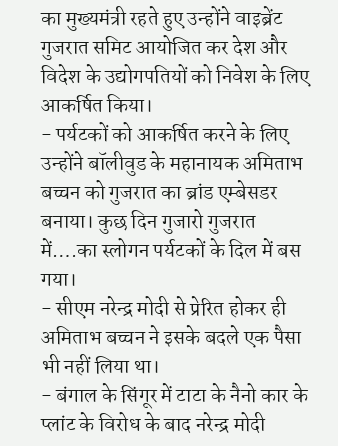का मुख्यमंत्री रहते हुए उन्होंने वाइब्रेंट गुजरात समिट आयोजित कर देश और विदेश के उद्योगपतियों को निवेश के लिए आकर्षित किया।
- पर्यटकों को आकर्षित करने के लिए उन्होंने बॉलीवुड के महानायक अमिताभ बच्चन को गुजरात का ब्रांड एम्बेसडर बनाया। कुछ दिन गुजारो गुजरात में….का स्लोगन पर्यटकों के दिल में बस गया।
- सीएम नरेन्द्र मोदी से प्रेरित होकर ही अमिताभ बच्चन ने इसके बदले एक पैसा भी नहीं लिया था।
- बंगाल के सिंगूर में टाटा के नैनो कार के प्लांट के विरोध के बाद नरेन्द्र मोदी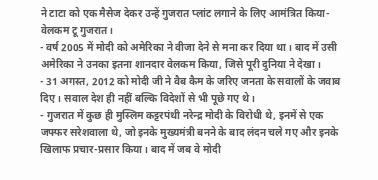ने टाटा को एक मैसेज देकर उन्हें गुजरात प्लांट लगाने के लिए आमंत्रित किया- वेलकम टू गुजरात।
- वर्ष 2005 में मोदी को अमेरिका ने वीजा देने से मना कर दिया था। बाद में उसी अमेरिका ने उनका इतना शानदार वेलकम किया, जिसे पूरी दुनिया ने देखा।
- 31 अगस्त, 2012 को मोदी जी ने वैब कैम के जरिए जनता के सवालों के जवाब दिए। सवाल देश ही नहीं बल्कि विदेशों से भी पूछे गए थे।
- गुजरात में कुछ ही मुस्लिम कट्टरपंथी नरेन्द्र मोदी के विरोधी थे, इनमें से एक जफ्फर सरेशवाला थे, जो इनके मुख्यमंत्री बनने के बाद लंदन चले गए और इनके खिलाफ प्रचार-प्रसार किया। बाद में जब वे मोदी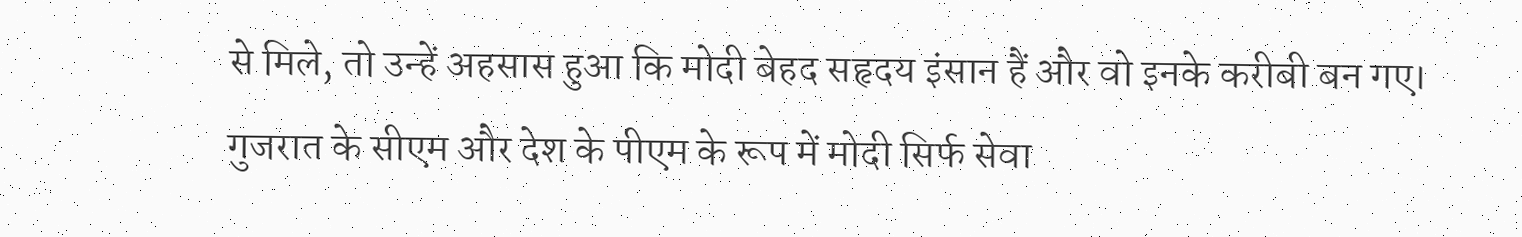से मिले, तो उन्हें अहसास हुआ कि मोदी बेहद सहृदय इंसान हैं और वो इनके करीबी बन गए।
गुजरात के सीएम और देश के पीएम के रूप में मोदी सिर्फ सेवा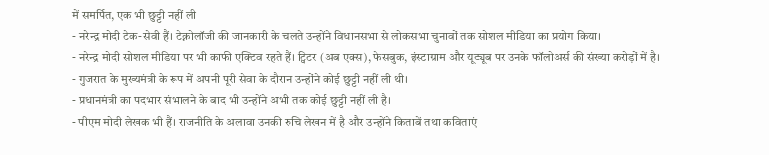में समर्पित, एक भी छुट्टी नहीं ली
- नरेन्द्र मोदी टेक-सेवी हैं। टेक्नोलॉजी की जानकारी के चलते उन्होंने विधानसभा से लोकसभा चुनावों तक सोशल मीडिया का प्रयोग किया।
- नरेन्द्र मोदी सोशल मीडिया पर भी काफी एक्टिव रहते हैं। ट्विटर (अब एक्स), फेसबुक, इंस्टाग्राम और यूट्यूब पर उनके फॉलोअर्स की संख्या करोड़ों में है।
- गुजरात के मुख्यमंत्री के रूप में अपनी पूरी सेवा के दौरान उन्होंने कोई छुट्टी नहीं ली थी।
- प्रधानमंत्री का पदभार संभालने के बाद भी उन्होंने अभी तक कोई छुट्टी नहीं ली है।
- पीएम मोदी लेखक भी हैं। राजनीति के अलावा उनकी रुचि लेखन में है और उन्होंने किताबें तथा कविताएं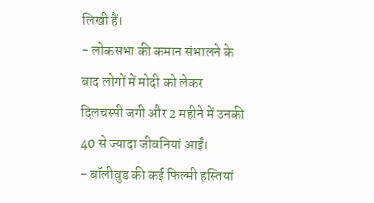लिखी हैं।
- लोकसभा की कमान संभालने के बाद लोगों में मोदी को लेकर दिलचस्पी जगी और 2 महीने में उनकी 40 से ज्यादा जीवनियां आईं।
- बॉलीवुड की कई फिल्मी हस्तियां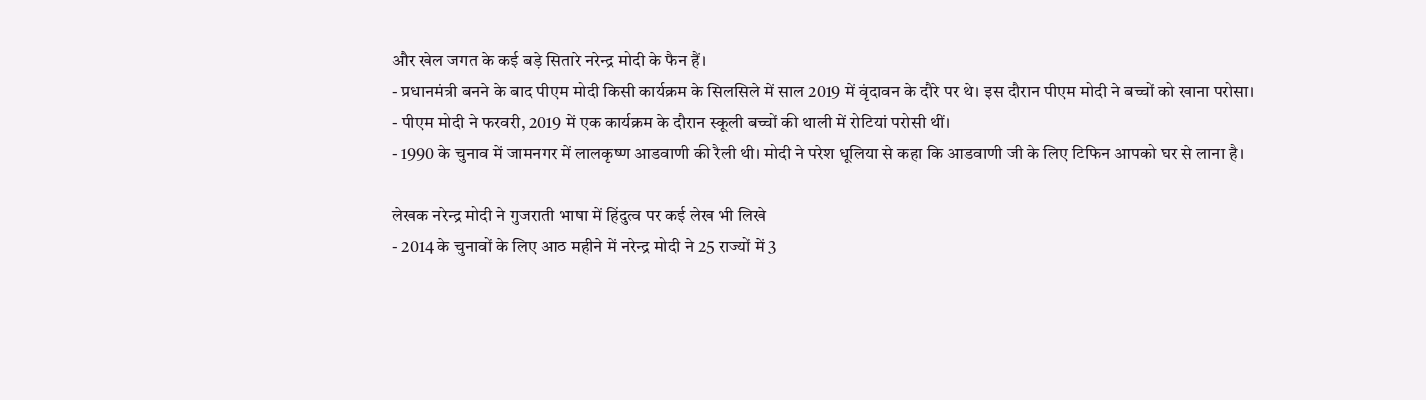और खेल जगत के कई बड़े सितारे नरेन्द्र मोदी के फैन हैं।
- प्रधानमंत्री बनने के बाद पीएम मोदी किसी कार्यक्रम के सिलसिले में साल 2019 में वृंदावन के दौरे पर थे। इस दौरान पीएम मोदी ने बच्चों को खाना परोसा।
- पीएम मोदी ने फरवरी, 2019 में एक कार्यक्रम के दौरान स्कूली बच्चों की थाली में रोटियां परोसी थीं।
- 1990 के चुनाव में जामनगर में लालकृष्ण आडवाणी की रैली थी। मोदी ने परेश धूलिया से कहा कि आडवाणी जी के लिए टिफिन आपको घर से लाना है।

लेखक नरेन्द्र मोदी ने गुजराती भाषा में हिंदुत्व पर कई लेख भी लिखे
- 2014 के चुनावों के लिए आठ महीने में नरेन्द्र मोदी ने 25 राज्यों में 3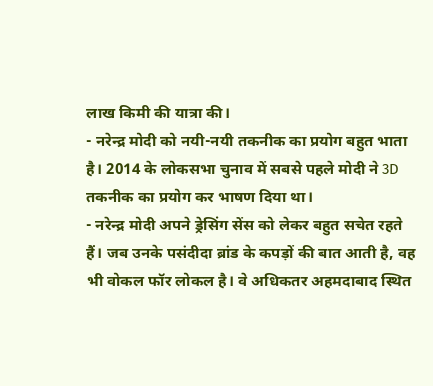लाख किमी की यात्रा की।
- नरेन्द्र मोदी को नयी-नयी तकनीक का प्रयोग बहुत भाता है। 2014 के लोकसभा चुनाव में सबसे पहले मोदी ने 3D तकनीक का प्रयोग कर भाषण दिया था।
- नरेन्द्र मोदी अपने ड्रेसिंग सेंस को लेकर बहुत सचेत रहते हैं। जब उनके पसंदीदा ब्रांड के कपड़ों की बात आती है, वह भी वोकल फॉर लोकल है। वे अधिकतर अहमदाबाद स्थित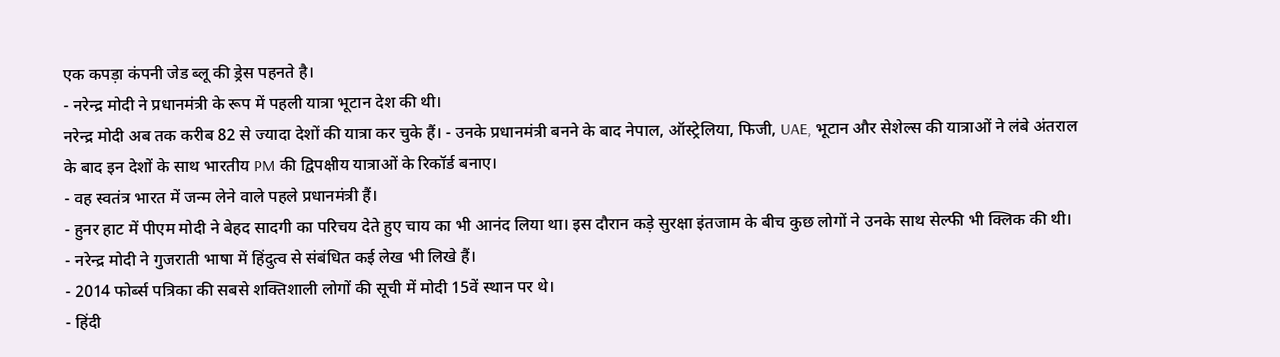एक कपड़ा कंपनी जेड ब्लू की ड्रेस पहनते है।
- नरेन्द्र मोदी ने प्रधानमंत्री के रूप में पहली यात्रा भूटान देश की थी।
नरेन्द्र मोदी अब तक करीब 82 से ज्यादा देशों की यात्रा कर चुके हैं। - उनके प्रधानमंत्री बनने के बाद नेपाल, ऑस्ट्रेलिया, फिजी, UAE, भूटान और सेशेल्स की यात्राओं ने लंबे अंतराल के बाद इन देशों के साथ भारतीय PM की द्विपक्षीय यात्राओं के रिकॉर्ड बनाए।
- वह स्वतंत्र भारत में जन्म लेने वाले पहले प्रधानमंत्री हैं।
- हुनर हाट में पीएम मोदी ने बेहद सादगी का परिचय देते हुए चाय का भी आनंद लिया था। इस दौरान कड़े सुरक्षा इंतजाम के बीच कुछ लोगों ने उनके साथ सेल्फी भी क्लिक की थी।
- नरेन्द्र मोदी ने गुजराती भाषा में हिंदुत्व से संबंधित कई लेख भी लिखे हैं।
- 2014 फोर्ब्स पत्रिका की सबसे शक्तिशाली लोगों की सूची में मोदी 15वें स्थान पर थे।
- हिंदी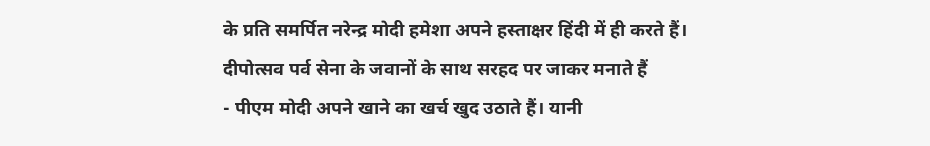के प्रति समर्पित नरेन्द्र मोदी हमेशा अपने हस्ताक्षर हिंदी में ही करते हैं।
दीपोत्सव पर्व सेना के जवानों के साथ सरहद पर जाकर मनाते हैं
- पीएम मोदी अपने खाने का खर्च खुद उठाते हैं। यानी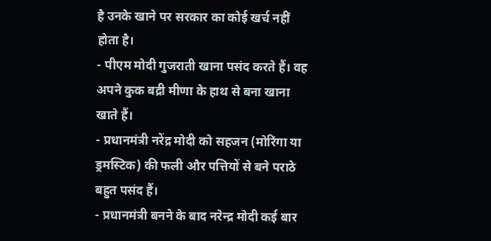है उनके खाने पर सरकार का कोई खर्च नहीं होता है।
- पीएम मोदी गुजराती खाना पसंद करते हैं। वह अपने कुक बद्री मीणा के हाथ से बना खाना खाते हैं।
- प्रधानमंत्री नरेंद्र मोदी को सहजन (मोरिंगा या ड्रमस्टिक) की फली और पत्तियों से बने पराठे बहुत पसंद हैं।
- प्रधानमंत्री बनने के बाद नरेन्द्र मोदी कई बार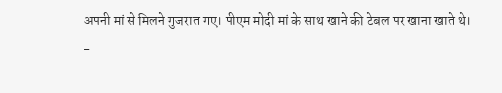अपनी मां से मिलने गुजरात गए। पीएम मोदी मां के साथ खाने की टेबल पर खाना खाते थे।
-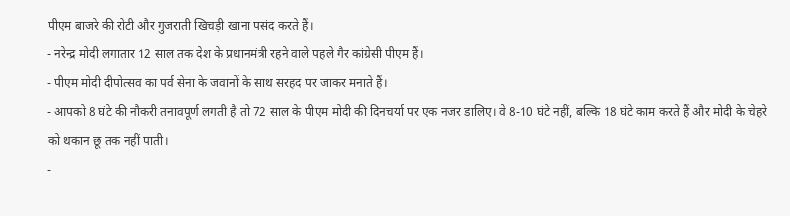पीएम बाजरे की रोटी और गुजराती खिचड़ी खाना पसंद करते हैं।
- नरेन्द्र मोदी लगातार 12 साल तक देश के प्रधानमंत्री रहने वाले पहले गैर कांग्रेसी पीएम हैं।
- पीएम मोदी दीपोत्सव का पर्व सेना के जवानों के साथ सरहद पर जाकर मनाते हैं।
- आपको 8 घंटे की नौकरी तनावपूर्ण लगती है तो 72 साल के पीएम मोदी की दिनचर्या पर एक नजर डालिए। वे 8-10 घंटे नहीं, बल्कि 18 घंटे काम करते हैं और मोदी के चेहरे को थकान छू तक नहीं पाती।
-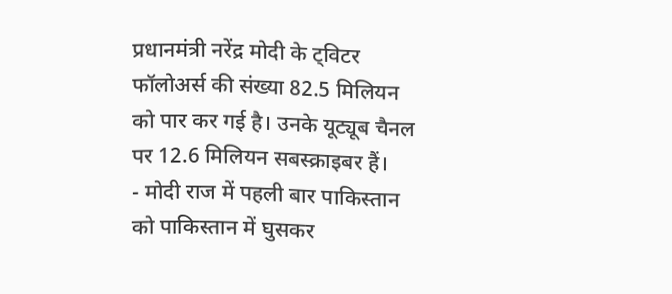प्रधानमंत्री नरेंद्र मोदी के ट्विटर फॉलोअर्स की संख्या 82.5 मिलियन को पार कर गई है। उनके यूट्यूब चैनल पर 12.6 मिलियन सबस्क्राइबर हैं।
- मोदी राज में पहली बार पाकिस्तान को पाकिस्तान में घुसकर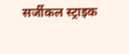सर्जीकल स्ट्राइक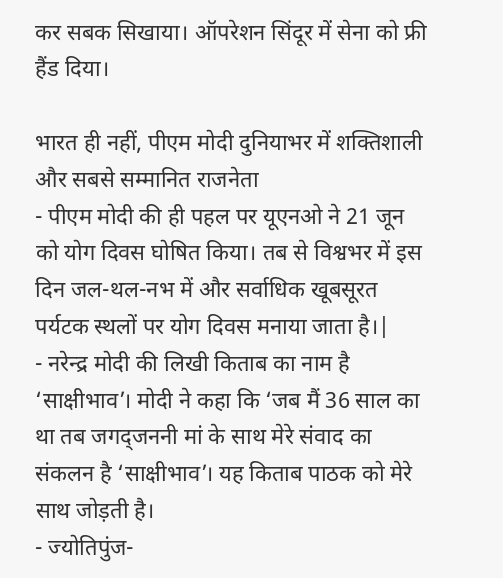कर सबक सिखाया। ऑपरेशन सिंदूर में सेना को फ्री हैंड दिया।

भारत ही नहीं, पीएम मोदी दुनियाभर में शक्तिशाली और सबसे सम्मानित राजनेता
- पीएम मोदी की ही पहल पर यूएनओ ने 21 जून को योग दिवस घोषित किया। तब से विश्वभर में इस दिन जल-थल-नभ में और सर्वाधिक खूबसूरत पर्यटक स्थलों पर योग दिवस मनाया जाता है।|
- नरेन्द्र मोदी की लिखी किताब का नाम है ‘साक्षीभाव’। मोदी ने कहा कि ‘जब मैं 36 साल का था तब जगद्जननी मां के साथ मेरे संवाद का संकलन है ‘साक्षीभाव’। यह किताब पाठक को मेरे साथ जोड़ती है।
- ज्योतिपुंज-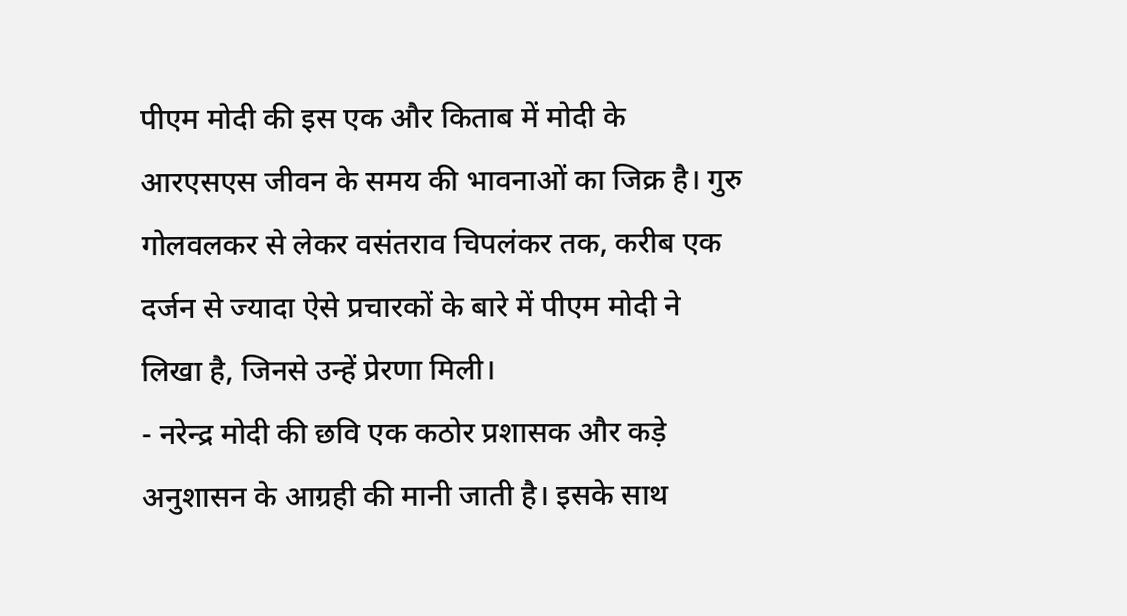पीएम मोदी की इस एक और किताब में मोदी के आरएसएस जीवन के समय की भावनाओं का जिक्र है। गुरु गोलवलकर से लेकर वसंतराव चिपलंकर तक, करीब एक दर्जन से ज्यादा ऐसे प्रचारकों के बारे में पीएम मोदी ने लिखा है, जिनसे उन्हें प्रेरणा मिली।
- नरेन्द्र मोदी की छवि एक कठोर प्रशासक और कड़े अनुशासन के आग्रही की मानी जाती है। इसके साथ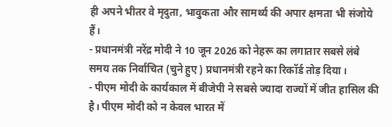ही अपने भीतर वे मृदुता, भावुकता और सामर्थ्य की अपार क्षमता भी संजोये हैं।
- प्रधानमंत्री नरेंद्र मोदी ने 10 जून 2026 को नेहरू का लगातार सबसे लंबे समय तक निर्वाचित (चुने हुए) प्रधानमंत्री रहने का रिकॉर्ड तोड़ दिया।
- पीएम मोदी के कार्यकाल में बीजेपी ने सबसे ज्यादा राज्यों में जीत हासिल की है। पीएम मोदी को न केवल भारत में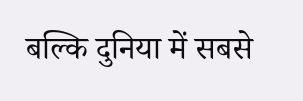बल्कि दुनिया में सबसे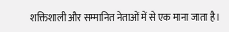शक्तिशाली और सम्मानित नेताओं में से एक माना जाता है।